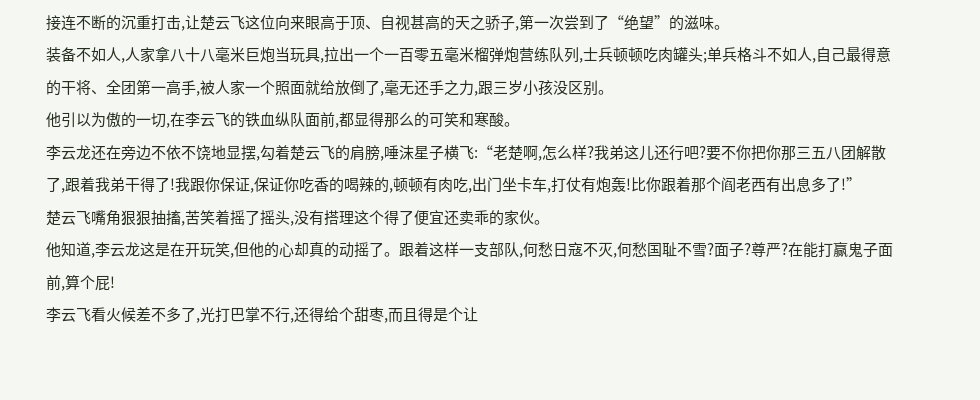接连不断的沉重打击,让楚云飞这位向来眼高于顶、自视甚高的天之骄子,第一次尝到了“绝望”的滋味。
装备不如人,人家拿八十八毫米巨炮当玩具,拉出一个一百零五毫米榴弹炮营练队列,士兵顿顿吃肉罐头;单兵格斗不如人,自己最得意的干将、全团第一高手,被人家一个照面就给放倒了,毫无还手之力,跟三岁小孩没区别。
他引以为傲的一切,在李云飞的铁血纵队面前,都显得那么的可笑和寒酸。
李云龙还在旁边不依不饶地显摆,勾着楚云飞的肩膀,唾沫星子横飞:“老楚啊,怎么样?我弟这儿还行吧?要不你把你那三五八团解散了,跟着我弟干得了!我跟你保证,保证你吃香的喝辣的,顿顿有肉吃,出门坐卡车,打仗有炮轰!比你跟着那个阎老西有出息多了!”
楚云飞嘴角狠狠抽搐,苦笑着摇了摇头,没有搭理这个得了便宜还卖乖的家伙。
他知道,李云龙这是在开玩笑,但他的心却真的动摇了。跟着这样一支部队,何愁日寇不灭,何愁国耻不雪?面子?尊严?在能打赢鬼子面前,算个屁!
李云飞看火候差不多了,光打巴掌不行,还得给个甜枣,而且得是个让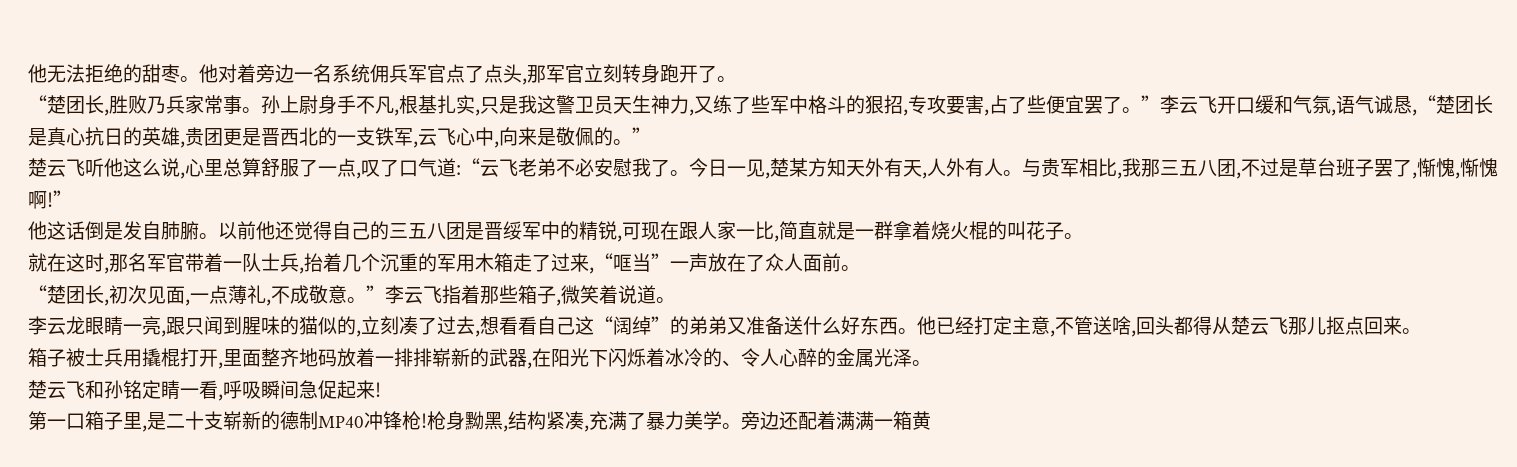他无法拒绝的甜枣。他对着旁边一名系统佣兵军官点了点头,那军官立刻转身跑开了。
“楚团长,胜败乃兵家常事。孙上尉身手不凡,根基扎实,只是我这警卫员天生神力,又练了些军中格斗的狠招,专攻要害,占了些便宜罢了。”李云飞开口缓和气氛,语气诚恳,“楚团长是真心抗日的英雄,贵团更是晋西北的一支铁军,云飞心中,向来是敬佩的。”
楚云飞听他这么说,心里总算舒服了一点,叹了口气道:“云飞老弟不必安慰我了。今日一见,楚某方知天外有天,人外有人。与贵军相比,我那三五八团,不过是草台班子罢了,惭愧,惭愧啊!”
他这话倒是发自肺腑。以前他还觉得自己的三五八团是晋绥军中的精锐,可现在跟人家一比,简直就是一群拿着烧火棍的叫花子。
就在这时,那名军官带着一队士兵,抬着几个沉重的军用木箱走了过来,“哐当”一声放在了众人面前。
“楚团长,初次见面,一点薄礼,不成敬意。”李云飞指着那些箱子,微笑着说道。
李云龙眼睛一亮,跟只闻到腥味的猫似的,立刻凑了过去,想看看自己这“阔绰”的弟弟又准备送什么好东西。他已经打定主意,不管送啥,回头都得从楚云飞那儿抠点回来。
箱子被士兵用撬棍打开,里面整齐地码放着一排排崭新的武器,在阳光下闪烁着冰冷的、令人心醉的金属光泽。
楚云飞和孙铭定睛一看,呼吸瞬间急促起来!
第一口箱子里,是二十支崭新的德制MP40冲锋枪!枪身黝黑,结构紧凑,充满了暴力美学。旁边还配着满满一箱黄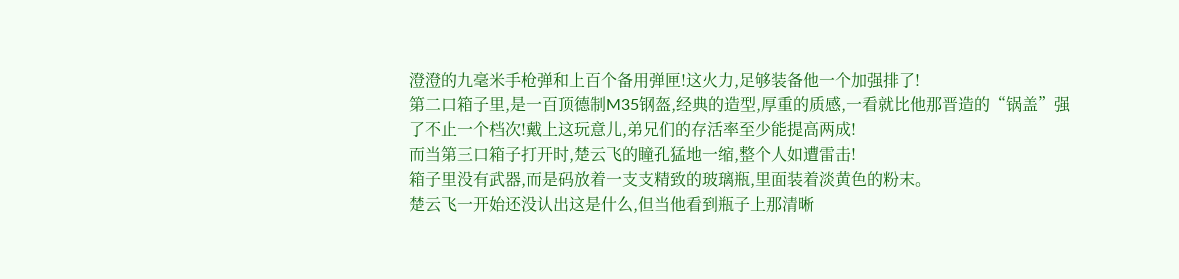澄澄的九毫米手枪弹和上百个备用弹匣!这火力,足够装备他一个加强排了!
第二口箱子里,是一百顶德制M35钢盔,经典的造型,厚重的质感,一看就比他那晋造的“锅盖”强了不止一个档次!戴上这玩意儿,弟兄们的存活率至少能提高两成!
而当第三口箱子打开时,楚云飞的瞳孔猛地一缩,整个人如遭雷击!
箱子里没有武器,而是码放着一支支精致的玻璃瓶,里面装着淡黄色的粉末。
楚云飞一开始还没认出这是什么,但当他看到瓶子上那清晰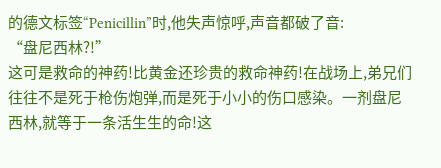的德文标签“Penicillin”时,他失声惊呼,声音都破了音:
“盘尼西林?!”
这可是救命的神药!比黄金还珍贵的救命神药!在战场上,弟兄们往往不是死于枪伤炮弹,而是死于小小的伤口感染。一剂盘尼西林,就等于一条活生生的命!这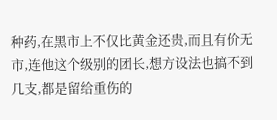种药,在黑市上不仅比黄金还贵,而且有价无市,连他这个级别的团长,想方设法也搞不到几支,都是留给重伤的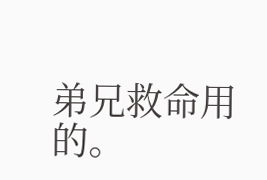弟兄救命用的。